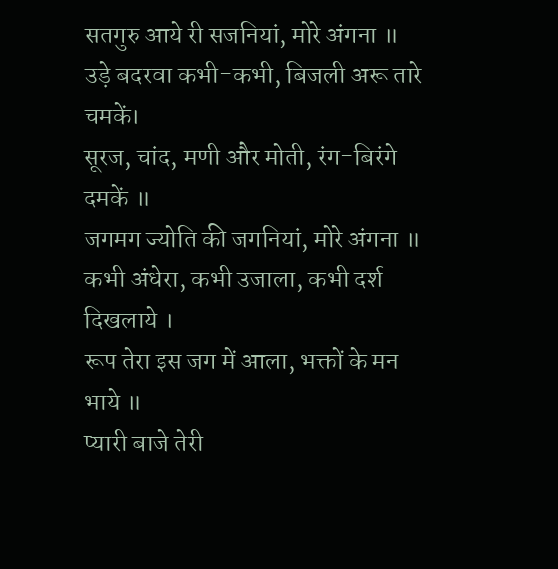सतगुरु आये री सजनियां, मोरे अंगना ॥
उड़े बदरवा कभी-कभी, बिजली अरू तारे चमकें।
सूरज, चांद, मणी और मोती, रंग-बिरंगे दमकें ॥
जगमग ज्योति की जगनियां, मोरे अंगना ॥
कभी अंधेरा, कभी उजाला, कभी दर्श दिखलाये ।
रूप तेरा इस जग में आला, भक्तों के मन भाये ॥
प्यारी बाजे तेरी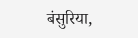बंसुरिया,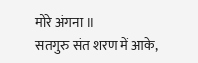मोरे अंगना ॥
सतगुरु संत शरण में आके,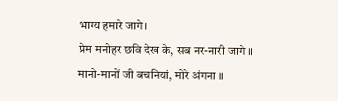भाग्य हमारे जागे।
प्रेम मनोहर छवि देख के, सब नर-नारी जागे ॥
मानो-मानों जी बचनियां, मोरे अंगना ॥